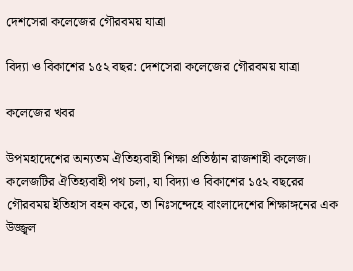দেশসেরা কলেজের গৌরবময় যাত্রা

বিদ্যা ও বিকাশের ১৫২ বছর: দেশসেরা কলেজের গৌরবময় যাত্রা

কলেজের খবর

উপমহাদেশের অন্যতম ঐতিহ্যবাহী শিক্ষা প্রতিষ্ঠান রাজশাহী কলেজ। কলেজটির ঐতিহ্যবাহী পথ চলা, যা বিদ্যা ও বিকাশের ১৫২ বছরের গৌরবময় ইতিহাস বহন করে, তা নিঃসন্দেহে বাংলাদেশের শিক্ষাঙ্গনের এক উজ্জ্বল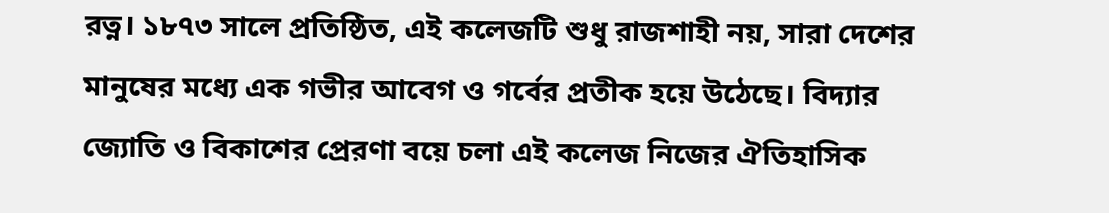রত্ন। ১৮৭৩ সালে প্রতিষ্ঠিত, এই কলেজটি শুধু রাজশাহী নয়, সারা দেশের মানুষের মধ্যে এক গভীর আবেগ ও গর্বের প্রতীক হয়ে উঠেছে। বিদ্যার জ্যোতি ও বিকাশের প্রেরণা বয়ে চলা এই কলেজ নিজের ঐতিহাসিক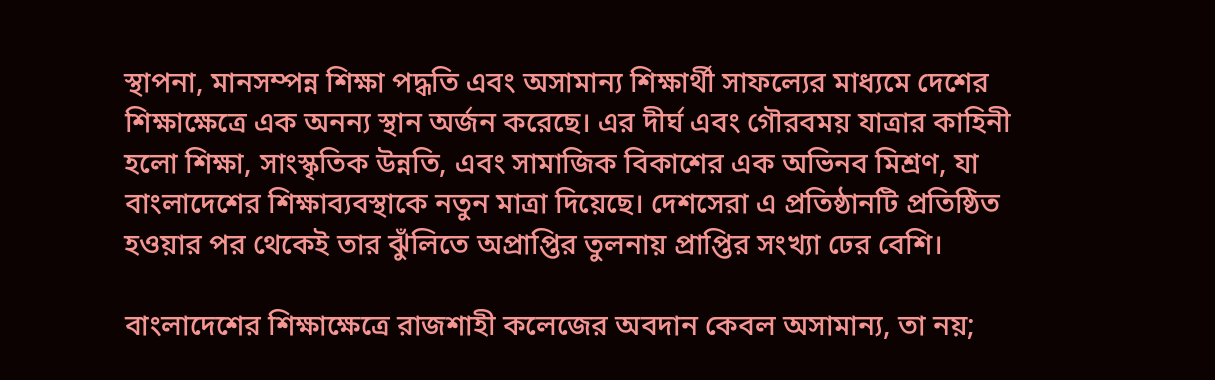স্থাপনা, মানসম্পন্ন শিক্ষা পদ্ধতি এবং অসামান্য শিক্ষার্থী সাফল্যের মাধ্যমে দেশের শিক্ষাক্ষেত্রে এক অনন্য স্থান অর্জন করেছে। এর দীর্ঘ এবং গৌরবময় যাত্রার কাহিনী হলো শিক্ষা, সাংস্কৃতিক উন্নতি, এবং সামাজিক বিকাশের এক অভিনব মিশ্রণ, যা বাংলাদেশের শিক্ষাব্যবস্থাকে নতুন মাত্রা দিয়েছে। দেশসেরা এ প্রতিষ্ঠানটি প্রতিষ্ঠিত হওয়ার পর থেকেই তার ঝুঁলিতে অপ্রাপ্তির তুলনায় প্রাপ্তির সংখ্যা ঢের বেশি।

বাংলাদেশের শিক্ষাক্ষেত্রে রাজশাহী কলেজের অবদান কেবল অসামান্য, তা নয়;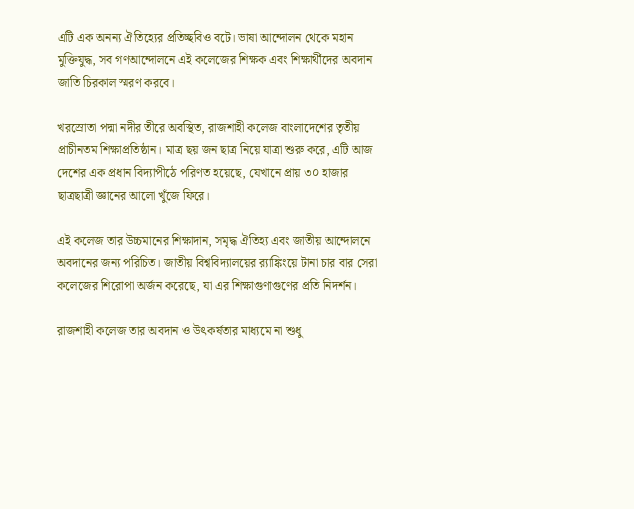এটি এক অনন্য ঐতিহ্যের প্রতিচ্ছবিও বটে। ভাষা আন্দোলন থেকে মহান মুক্তিযুদ্ধ, সব গণআন্দোলনে এই কলেজের শিক্ষক এবং শিক্ষার্থীদের অবদান জাতি চিরকাল স্মরণ করবে।

খরস্রোতা পদ্মা নদীর তীরে অবস্থিত, রাজশাহী কলেজ বাংলাদেশের তৃতীয় প্রাচীনতম শিক্ষাপ্রতিষ্ঠান। মাত্র ছয় জন ছাত্র নিয়ে যাত্রা শুরু করে, এটি আজ দেশের এক প্রধান বিদ্যাপীঠে পরিণত হয়েছে, যেখানে প্রায় ৩০ হাজার ছাত্রছাত্রী জ্ঞানের আলো খুঁজে ফিরে।

এই কলেজ তার উচ্চমানের শিক্ষাদান, সমৃদ্ধ ঐতিহ্য এবং জাতীয় আন্দোলনে অবদানের জন্য পরিচিত। জাতীয় বিশ্ববিদ্যালয়ের র‌্যাঙ্কিংয়ে টানা চার বার সেরা কলেজের শিরোপা অর্জন করেছে, যা এর শিক্ষাগুণাগুণের প্রতি নিদর্শন।

রাজশাহী কলেজ তার অবদান ও উৎকর্ষতার মাধ্যমে না শুধু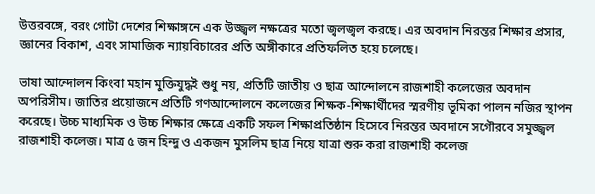উত্তরবঙ্গে, বরং গোটা দেশের শিক্ষাঙ্গনে এক উজ্জ্বল নক্ষত্রের মতো জ্বলজ্বল করছে। এর অবদান নিরন্তর শিক্ষার প্রসার, জ্ঞানের বিকাশ, এবং সামাজিক ন্যায়বিচারের প্রতি অঙ্গীকারে প্রতিফলিত হয়ে চলেছে।

ভাষা আন্দোলন কিংবা মহান মুক্তিযুদ্ধই শুধু নয়, প্রতিটি জাতীয় ও ছাত্র আন্দোলনে রাজশাহী কলেজের অবদান অপরিসীম। জাতির প্রয়োজনে প্রতিটি গণআন্দোলনে কলেজের শিক্ষক-শিক্ষার্থীদের স্মরণীয় ভূমিকা পালন নজির স্থাপন করেছে। উচ্চ মাধ্যমিক ও উচ্চ শিক্ষার ক্ষেত্রে একটি সফল শিক্ষাপ্রতিষ্ঠান হিসেবে নিরন্তর অবদানে সগৌরবে সমুজ্জ্বল রাজশাহী কলেজ। মাত্র ৫ জন হিন্দু ও একজন মুসলিম ছাত্র নিয়ে যাত্রা শুরু করা রাজশাহী কলেজ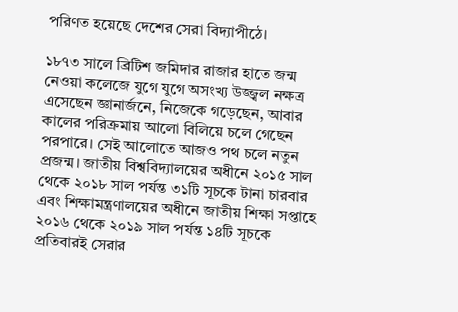পরিণত হয়েছে দেশের সেরা বিদ্যাপীঠে।

১৮৭৩ সালে ব্রিটিশ জমিদার রাজার হাতে জন্ম নেওয়া কলেজে যুগে যুগে অসংখ্য উজ্জ্বল নক্ষত্র এসেছেন জ্ঞানার্জনে, নিজেকে গড়েছেন, আবার কালের পরিক্রমায় আলো বিলিয়ে চলে গেছেন পরপারে। সেই আলোতে আজও পথ চলে নতুন প্রজন্ম। জাতীয় বিশ্ববিদ্যালয়ের অধীনে ২০১৫ সাল থেকে ২০১৮ সাল পর্যন্ত ৩১টি সূচকে টানা চারবার এবং শিক্ষামন্ত্রণালয়ের অধীনে জাতীয় শিক্ষা সপ্তাহে ২০১৬ থেকে ২০১৯ সাল পর্যন্ত ১৪টি সূচকে প্রতিবারই সেরার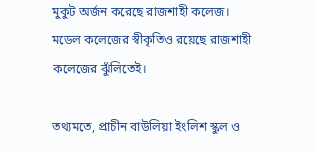মুকুট অর্জন করেছে রাজশাহী কলেজ। মডেল কলেজের স্বীকৃতিও রয়েছে রাজশাহী কলেজের ঝুঁলিতেই।

তথ্যমতে, প্রাচীন বাউলিয়া ইংলিশ স্কুল ও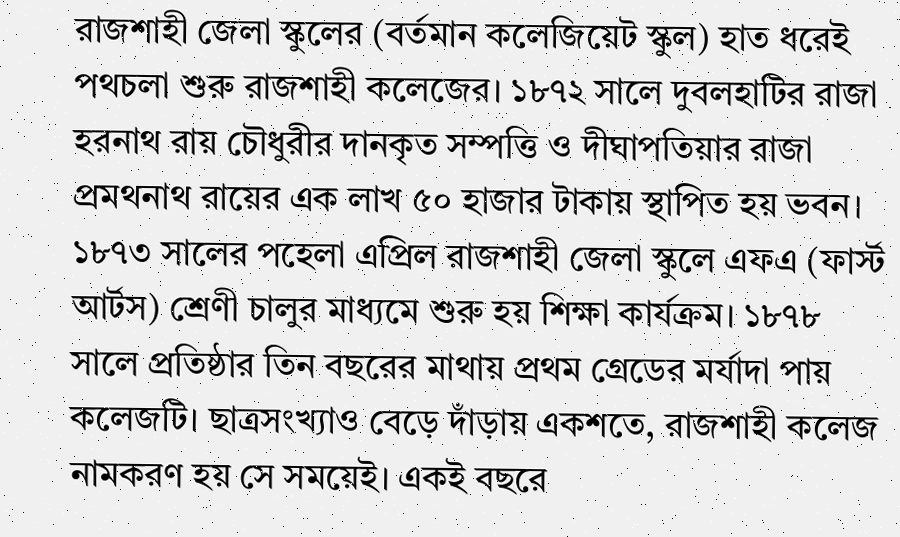রাজশাহী জেলা স্কুলের (বর্তমান কলেজিয়েট স্কুল) হাত ধরেই পথচলা শুরু রাজশাহী কলেজের। ১৮৭২ সালে দুবলহাটির রাজা হরনাথ রায় চৌধুরীর দানকৃত সম্পত্তি ও দীঘাপতিয়ার রাজা প্রমথনাথ রায়ের এক লাখ ৫০ হাজার টাকায় স্থাপিত হয় ভবন। ১৮৭৩ সালের পহেলা এপ্রিল রাজশাহী জেলা স্কুলে এফএ (ফার্স্ট আর্টস) শ্রেণী চালুর মাধ্যমে শুরু হয় শিক্ষা কার্যক্রম। ১৮৭৮ সালে প্রতিষ্ঠার তিন বছরের মাথায় প্রথম গ্রেডের মর্যাদা পায় কলেজটি। ছাত্রসংখ্যাও বেড়ে দাঁড়ায় একশতে, রাজশাহী কলেজ নামকরণ হয় সে সময়েই। একই বছরে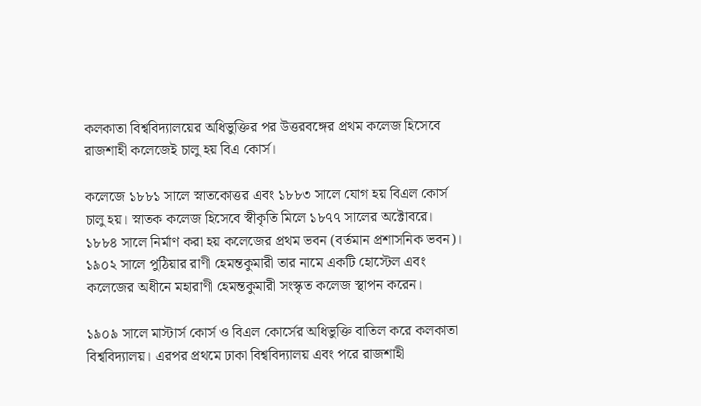কলকাতা বিশ্ববিদ্যালয়ের অধিভুক্তির পর উত্তরবঙ্গের প্রথম কলেজ হিসেবে রাজশাহী কলেজেই চালু হয় বিএ কোর্স।

কলেজে ১৮৮১ সালে স্নাতকোত্তর এবং ১৮৮৩ সালে যোগ হয় বিএল কোর্স চালু হয়। স্নাতক কলেজ হিসেবে স্বীকৃতি মিলে ১৮৭৭ সালের অক্টোবরে। ১৮৮৪ সালে নির্মাণ করা হয় কলেজের প্রথম ভবন (বর্তমান প্রশাসনিক ভবন)। ১৯০২ সালে পুঠিয়ার রাণী হেমন্তকুমারী তার নামে একটি হোস্টেল এবং কলেজের অধীনে মহারাণী হেমন্তকুমারী সংস্কৃত কলেজ স্থাপন করেন।

১৯০৯ সালে মাস্টার্স কোর্স ও বিএল কোর্সের অধিভুক্তি বাতিল করে কলকাতা বিশ্ববিদ্যালয়। এরপর প্রথমে ঢাকা বিশ্ববিদ্যালয় এবং পরে রাজশাহী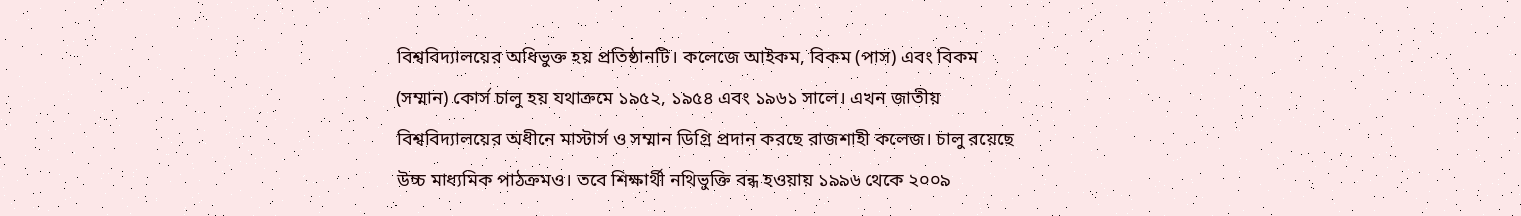বিশ্ববিদ্যালয়ের অধিভুক্ত হয় প্রতিষ্ঠানটি। কলেজে আইকম, বিকম (পাস) এবং বিকম (সম্মান) কোর্স চালু হয় যথাক্রমে ১৯৫২, ১৯৫৪ এবং ১৯৬১ সালে। এখন জাতীয় বিশ্ববিদ্যালয়ের অধীনে মাস্টার্স ও সম্মান ডিগ্রি প্রদান করছে রাজশাহী কলেজ। চালু রয়েছে উচ্চ মাধ্যমিক পাঠক্রমও। তবে শিক্ষার্থী নথিভুক্তি বন্ধ হওয়ায় ১৯৯৬ থেকে ২০০৯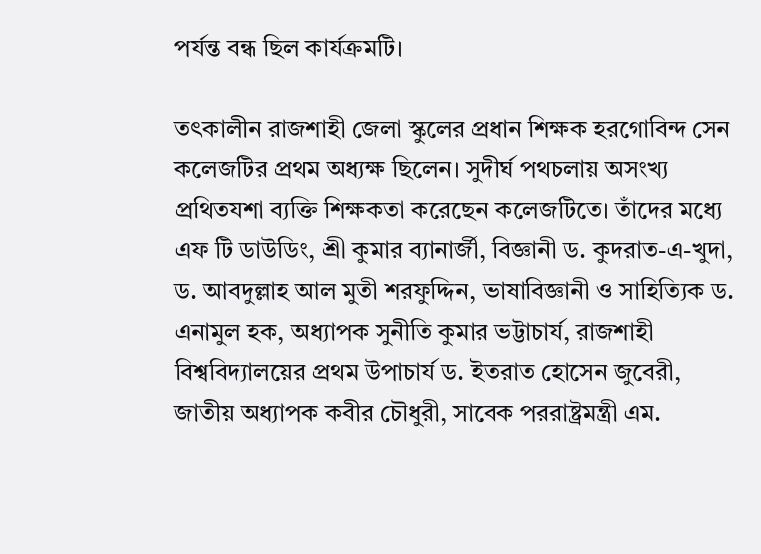পর্যন্ত বন্ধ ছিল কার্যক্রমটি।

তৎকালীন রাজশাহী জেলা স্কুলের প্রধান শিক্ষক হরগোবিন্দ সেন কলেজটির প্রথম অধ্যক্ষ ছিলেন। সুদীর্ঘ পথচলায় অসংখ্য প্রথিতযশা ব্যক্তি শিক্ষকতা করেছেন কলেজটিতে। তাঁদের মধ্যে এফ টি ডাউডিং, শ্রী কুমার ব্যানার্জী, বিজ্ঞানী ড. কুদরাত-এ-খুদা, ড. আবদুল্লাহ আল মুতী শরফুদ্দিন, ভাষাবিজ্ঞানী ও সাহিত্যিক ড. এনামুল হক, অধ্যাপক সুনীতি কুমার ভট্টাচার্য, রাজশাহী বিশ্ববিদ্যালয়ের প্রথম উপাচার্য ড. ইতরাত হোসেন জুবেরী, জাতীয় অধ্যাপক কবীর চৌধুরী, সাবেক পররাষ্ট্রমন্ত্রী এম.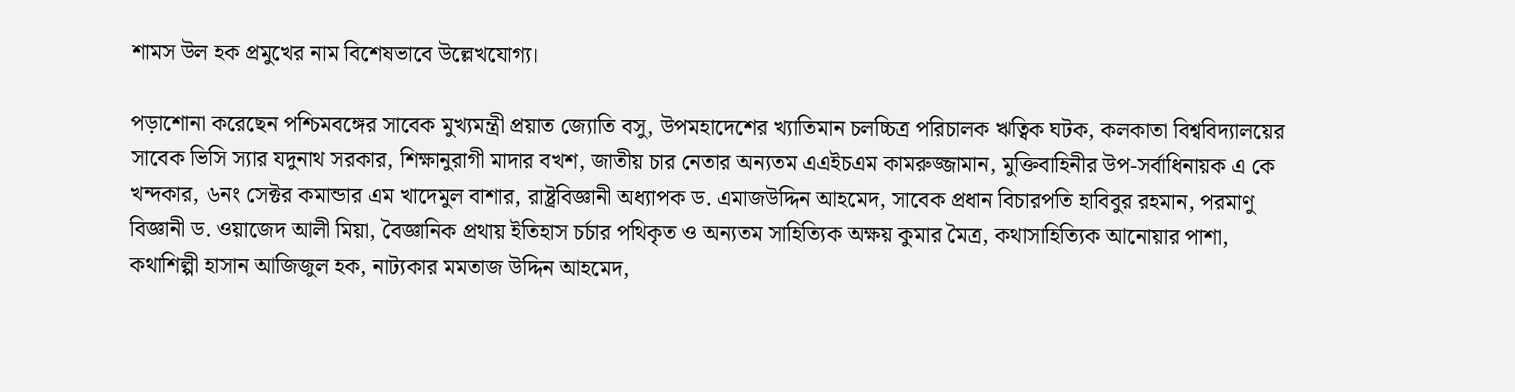শামস উল হক প্রমুখের নাম বিশেষভাবে উল্লেখযোগ্য।

পড়াশোনা করেছেন পশ্চিমবঙ্গের সাবেক মুখ্যমন্ত্রী প্রয়াত জ্যোতি বসু, উপমহাদেশের খ্যাতিমান চলচ্চিত্র পরিচালক ঋত্বিক ঘটক, কলকাতা বিশ্ববিদ্যালয়ের সাবেক ভিসি স্যার যদুনাথ সরকার, শিক্ষানুরাগী মাদার বখশ, জাতীয় চার নেতার অন্যতম এএইচএম কামরুজ্জামান, মুক্তিবাহিনীর উপ-সর্বাধিনায়ক এ কে খন্দকার, ৬নং সেক্টর কমান্ডার এম খাদেমুল বাশার, রাষ্ট্রবিজ্ঞানী অধ্যাপক ড. এমাজউদ্দিন আহমেদ, সাবেক প্রধান বিচারপতি হাবিবুর রহমান, পরমাণু বিজ্ঞানী ড. ওয়াজেদ আলী মিয়া, বৈজ্ঞানিক প্রথায় ইতিহাস চর্চার পথিকৃত ও অন্যতম সাহিত্যিক অক্ষয় কুমার মৈত্র, কথাসাহিত্যিক আনোয়ার পাশা, কথাশিল্পী হাসান আজিজুল হক, নাট্যকার মমতাজ উদ্দিন আহমেদ,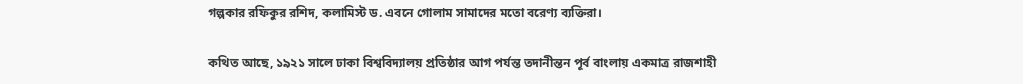গল্পকার রফিকুর রশিদ, কলামিস্ট ড. এবনে গোলাম সামাদের মতো বরেণ্য ব্যক্তিরা।

কথিত আছে, ১৯২১ সালে ঢাকা বিশ্ববিদ্যালয় প্রতিষ্ঠার আগ পর্যন্ত তদানীন্তন পূর্ব বাংলায় একমাত্র রাজশাহী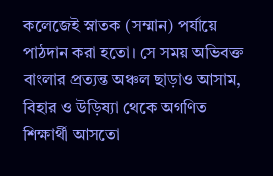কলেজেই স্নাতক (সম্মান) পর্যায়ে পাঠদান করা হতো। সে সময় অভিবক্ত বাংলার প্রত্যন্ত অঞ্চল ছাড়াও আসাম, বিহার ও উড়িষ্যা থেকে অগণিত শিক্ষার্থী আসতো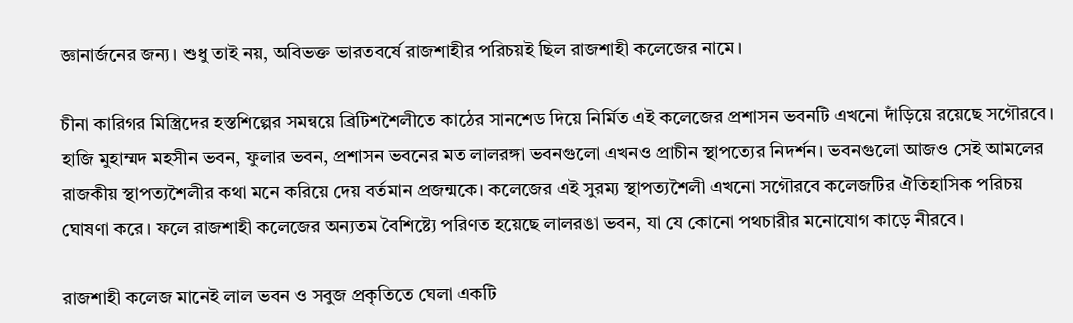জ্ঞানার্জনের জন্য। শুধু তাই নয়, অবিভক্ত ভারতবর্ষে রাজশাহীর পরিচয়ই ছিল রাজশাহী কলেজের নামে।

চীনা কারিগর মিস্ত্রিদের হস্তশিল্পের সমন্বয়ে ব্রিটিশশৈলীতে কাঠের সানশেড দিয়ে নির্মিত এই কলেজের প্রশাসন ভবনটি এখনো দাঁড়িয়ে রয়েছে সগৌরবে। হাজি মুহাম্মদ মহসীন ভবন, ফুলার ভবন, প্রশাসন ভবনের মত লালরঙ্গা ভবনগুলো এখনও প্রাচীন স্থাপত্যের নিদর্শন। ভবনগুলো আজও সেই আমলের রাজকীয় স্থাপত্যশৈলীর কথা মনে করিয়ে দেয় বর্তমান প্রজন্মকে। কলেজের এই সুরম্য স্থাপত্যশৈলী এখনো সগৌরবে কলেজটির ঐতিহাসিক পরিচয় ঘোষণা করে। ফলে রাজশাহী কলেজের অন্যতম বৈশিষ্ট্যে পরিণত হয়েছে লালরঙা ভবন, যা যে কোনো পথচারীর মনোযোগ কাড়ে নীরবে।

রাজশাহী কলেজ মানেই লাল ভবন ও সবুজ প্রকৃতিতে ঘেলা একটি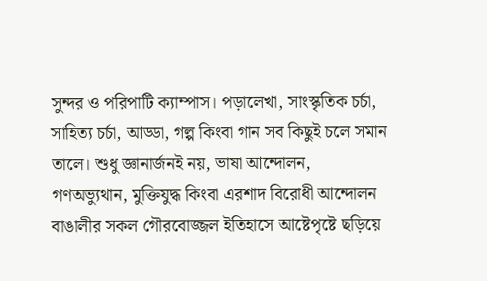সুন্দর ও পরিপাটি ক্যাম্পাস। পড়ালেখা, সাংস্কৃতিক চর্চা, সাহিত্য চর্চা, আড্ডা, গল্প কিংবা গান সব কিছুই চলে সমান তালে। শুধু জ্ঞানার্জনই নয়, ভাষা আন্দোলন, গণঅভ্যুথান, মুক্তিযুদ্ধ কিংবা এরশাদ বিরোধী আন্দোলন বাঙালীর সকল গৌরবোজ্জল ইতিহাসে আষ্টেপৃষ্টে ছড়িয়ে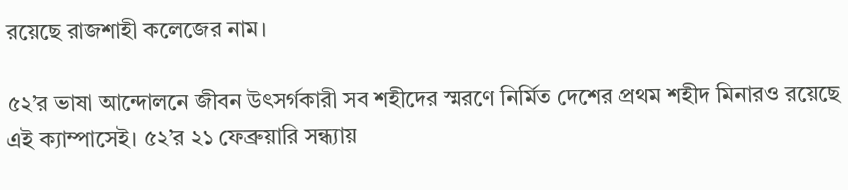রয়েছে রাজশাহী কলেজের নাম।

৫২’র ভাষা আন্দোলনে জীবন উৎসর্গকারী সব শহীদের স্মরণে নির্মিত দেশের প্রথম শহীদ মিনারও রয়েছে এই ক্যাম্পাসেই। ৫২’র ২১ ফেব্রুয়ারি সন্ধ্যায়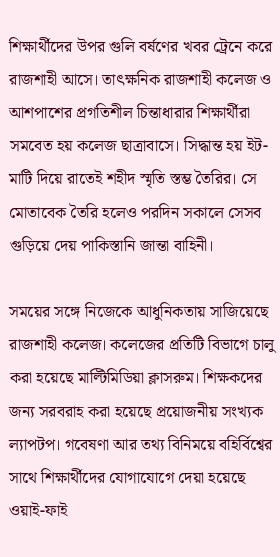শিক্ষার্থীদের উপর গুলি বর্ষণের খবর ট্রেনে করে রাজশাহী আসে। তাৎক্ষনিক রাজশাহী কলেজ ও আশপাশের প্রগতিশীল চিন্তাধারার শিক্ষার্থীরা সমবেত হয় কলেজ ছাত্রাবাসে। সিদ্ধান্ত হয় ইট-মাটি দিয়ে রাতেই শহীদ স্মৃতি স্তম্ভ তৈরির। সে মোতাবেক তৈরি হলেও পরদিন সকালে সেসব গুড়িয়ে দেয় পাকিস্তানি জান্তা বাহিনী।

সময়ের সঙ্গে নিজেকে আধুনিকতায় সাজিয়েছে রাজশাহী কলেজ। কলেজের প্রতিটি বিভাগে চালু করা হয়েছে মাল্টিমিডিয়া ক্লাসরুম। শিক্ষকদের জন্য সরবরাহ করা হয়েছে প্রয়োজনীয় সংখ্যক ল্যাপটপ। গবেষণা আর তথ্য বিনিময়ে বহির্বিশ্বের সাথে শিক্ষার্থীদের যোগাযোগে দেয়া হয়েছে ওয়াই-ফাই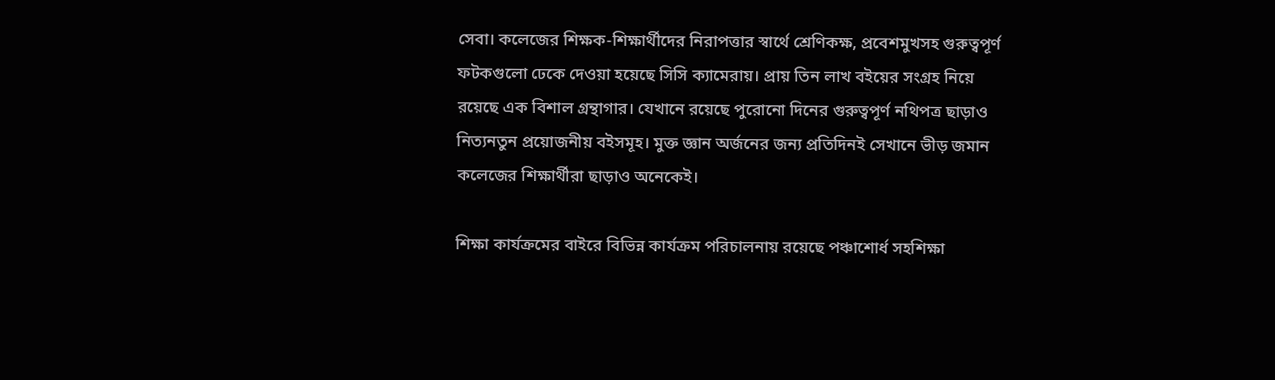সেবা। কলেজের শিক্ষক-শিক্ষার্থীদের নিরাপত্তার স্বার্থে শ্রেণিকক্ষ, প্রবেশমুখসহ গুরুত্বপূর্ণ ফটকগুলো ঢেকে দেওয়া হয়েছে সিসি ক্যামেরায়। প্রায় তিন লাখ বইয়ের সংগ্রহ নিয়ে রয়েছে এক বিশাল গ্রন্থাগার। যেখানে রয়েছে পুরোনো দিনের গুরুত্বপূর্ণ নথিপত্র ছাড়াও নিত্যনতুন প্রয়োজনীয় বইসমূহ। মুক্ত জ্ঞান অর্জনের জন্য প্রতিদিনই সেখানে ভীড় জমান কলেজের শিক্ষার্থীরা ছাড়াও অনেকেই।

শিক্ষা কার্যক্রমের বাইরে বিভিন্ন কার্যক্রম পরিচালনায় রয়েছে পঞ্চাশোর্ধ সহশিক্ষা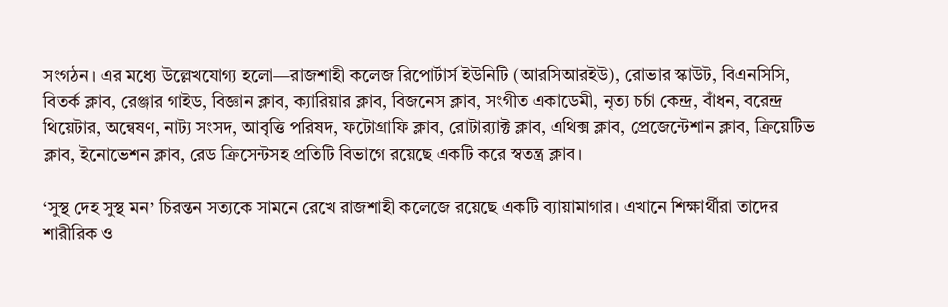সংগঠন। এর মধ্যে উল্লেখযোগ্য হলো—রাজশাহী কলেজ রিপোর্টার্স ইউনিটি (আরসিআরইউ), রোভার স্কাউট, বিএনসিসি, বিতর্ক ক্লাব, রেঞ্জার গাইড, বিজ্ঞান ক্লাব, ক্যারিয়ার ক্লাব, বিজনেস ক্লাব, সংগীত একাডেমী, নৃত্য চর্চা কেন্দ্র, বাঁধন, বরেন্দ্র থিয়েটার, অন্বেষণ, নাট্য সংসদ, আবৃত্তি পরিষদ, ফটোগ্রাফি ক্লাব, রোটার‌্যাক্ট ক্লাব, এথিক্স ক্লাব, প্রেজেন্টেশান ক্লাব, ক্রিয়েটিভ ক্লাব, ইনোভেশন ক্লাব, রেড ক্রিসেন্টসহ প্রতিটি বিভাগে রয়েছে একটি করে স্বতন্ত্র ক্লাব।

‘সুস্থ দেহ সুস্থ মন’ চিরন্তন সত্যকে সামনে রেখে রাজশাহী কলেজে রয়েছে একটি ব্যায়ামাগার। এখানে শিক্ষার্থীরা তাদের শারীরিক ও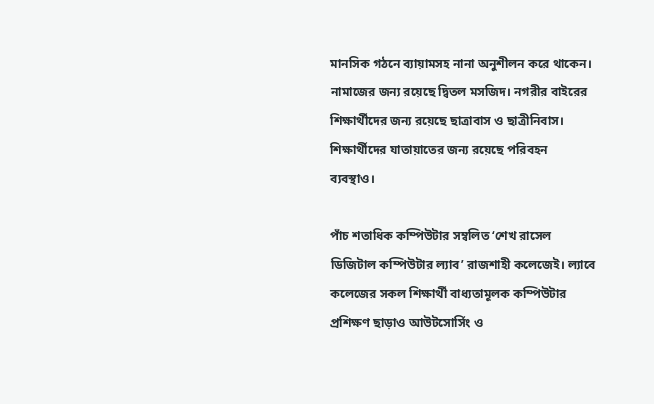মানসিক গঠনে ব্যায়ামসহ নানা অনুশীলন করে থাকেন। নামাজের জন্য রয়েছে দ্বিতল মসজিদ। নগরীর বাইরের শিক্ষার্থীদের জন্য রয়েছে ছাত্রাবাস ও ছাত্রীনিবাস। শিক্ষার্থীদের যাতায়াতের জন্য রয়েছে পরিবহন ব্যবস্থাও।

পাঁচ শতাধিক কম্পিউটার সম্বলিত ‘শেখ রাসেল ডিজিটাল কম্পিউটার ল্যাব’ রাজশাহী কলেজেই। ল্যাবে কলেজের সকল শিক্ষার্থী বাধ্যতামূলক কম্পিউটার প্রশিক্ষণ ছাড়াও আউটসোর্সিং ও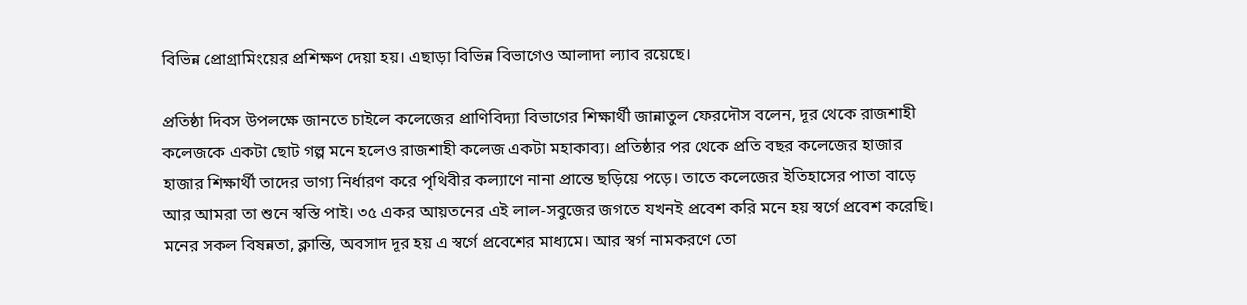বিভিন্ন প্রোগ্রামিংয়ের প্রশিক্ষণ দেয়া হয়। এছাড়া বিভিন্ন বিভাগেও আলাদা ল্যাব রয়েছে।

প্রতিষ্ঠা দিবস উপলক্ষে জানতে চাইলে কলেজের প্রাণিবিদ্যা বিভাগের শিক্ষার্থী জান্নাতুল ফেরদৌস বলেন, দূর থেকে রাজশাহী কলেজকে একটা ছোট গল্প মনে হলেও রাজশাহী কলেজ একটা মহাকাব্য। প্রতিষ্ঠার পর থেকে প্রতি বছর কলেজের হাজার হাজার শিক্ষার্থী তাদের ভাগ্য নির্ধারণ করে পৃথিবীর কল্যাণে নানা প্রান্তে ছড়িয়ে পড়ে। তাতে কলেজের ইতিহাসের পাতা বাড়ে আর আমরা তা শুনে স্বস্তি পাই। ৩৫ একর আয়তনের এই লাল-সবুজের জগতে যখনই প্রবেশ করি মনে হয় স্বর্গে প্রবেশ করেছি। মনের সকল বিষন্নতা, ক্লান্তি, অবসাদ দূর হয় এ স্বর্গে প্রবেশের মাধ্যমে। আর স্বর্গ নামকরণে তো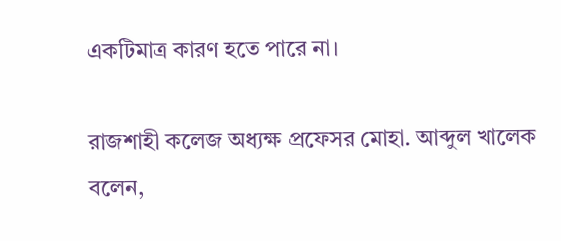একটিমাত্র কারণ হতে পারে না।

রাজশাহী কলেজ অধ্যক্ষ প্রফেসর মোহা. আব্দুল খালেক বলেন,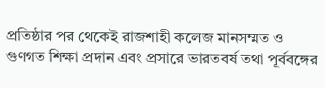প্রতিষ্ঠার পর থেকেই রাজশাহী কলেজ মানসম্মত ও গুণগত শিক্ষা প্রদান এবং প্রসারে ভারতবর্ষ তথা পূর্ববঙ্গের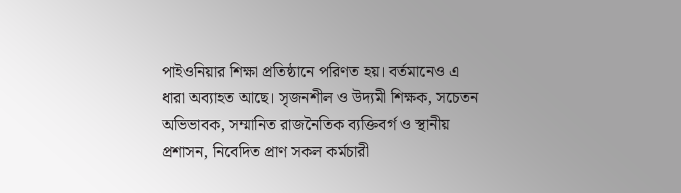পাইওনিয়ার শিক্ষা প্রতিষ্ঠানে পরিণত হয়। বর্তমানেও এ ধারা অব্যাহত আছে। সৃজনশীল ও উদ্যমী শিক্ষক, সচেতন অভিভাবক, সম্মানিত রাজনৈতিক ব্যক্তিবর্গ ও স্থানীয় প্রশাসন, নিবেদিত প্রাণ সকল কর্মচারী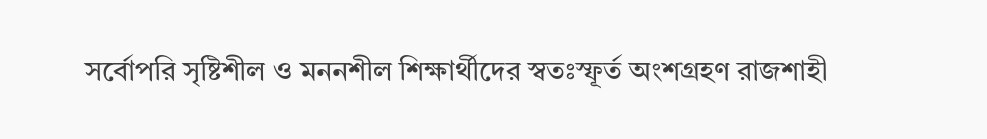সর্বোপরি সৃষ্টিশীল ও মননশীল শিক্ষার্থীদের স্বতঃস্ফূর্ত অংশগ্রহণ রাজশাহী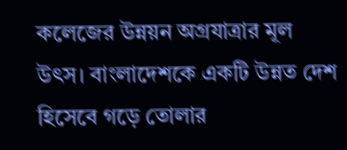কলেজের উন্নয়ন অগ্রযাত্রার মূল উৎস। বাংলাদেশকে একটি উন্নত দেশ হিসেবে গড়ে তোলার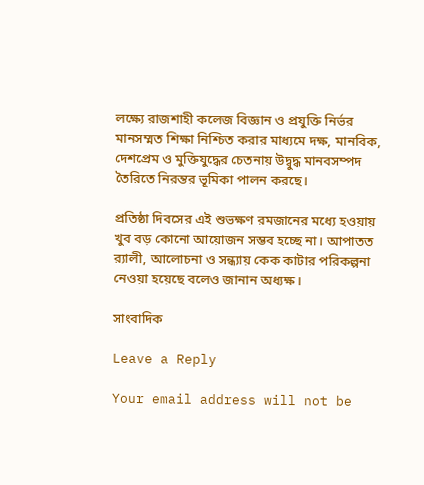লক্ষ্যে রাজশাহী কলেজ বিজ্ঞান ও প্রযুক্তি নির্ভর মানসম্মত শিক্ষা নিশ্চিত করার মাধ্যমে দক্ষ, মানবিক, দেশপ্রেম ও মুক্তিযুদ্ধের চেতনায় উদ্বুদ্ধ মানবসম্পদ তৈরিতে নিরন্তর ভূমিকা পালন করছে।

প্রতিষ্ঠা দিবসের এই শুভক্ষণ রমজানের মধ্যে হওয়ায় খুব বড় কোনো আয়োজন সম্ভব হচ্ছে না। আপাতত র‌্যালী, আলোচনা ও সন্ধ্যায় কেক কাটার পরিকল্পনা নেওয়া হয়েছে বলেও জানান অধ্যক্ষ।

সাংবাদিক

Leave a Reply

Your email address will not be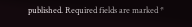published. Required fields are marked *